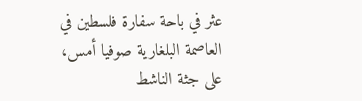عثر في باحة سفارة فلسطين في العاصمة البلغارية صوفيا أمس، على جثة الناشط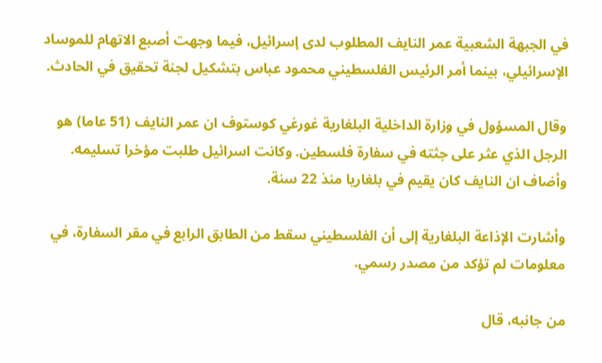في الجبهة الشعبية عمر النايف المطلوب لدى إسرائيل، فيما وجهت أصبع الاتهام للموساد الإسرائيلي، بينما أمر الرئيس الفلسطيني محمود عباس بتشكيل لجنة تحقيق في الحادث.

وقال المسؤول في وزارة الداخلية البلغارية غورغي كوستوف ان عمر النايف (51 عاما) هو الرجل الذي عثر على جثته في سفارة فلسطين. وكانت اسرائيل طلبت مؤخرا تسليمه. وأضاف ان النايف كان يقيم في بلغاريا منذ 22 سنة.

وأشارت الإذاعة البلغارية إلى أن الفلسطيني سقط من الطابق الرابع في مقر السفارة، في معلومات لم تؤكد من مصدر رسمي.

من جانبه، قال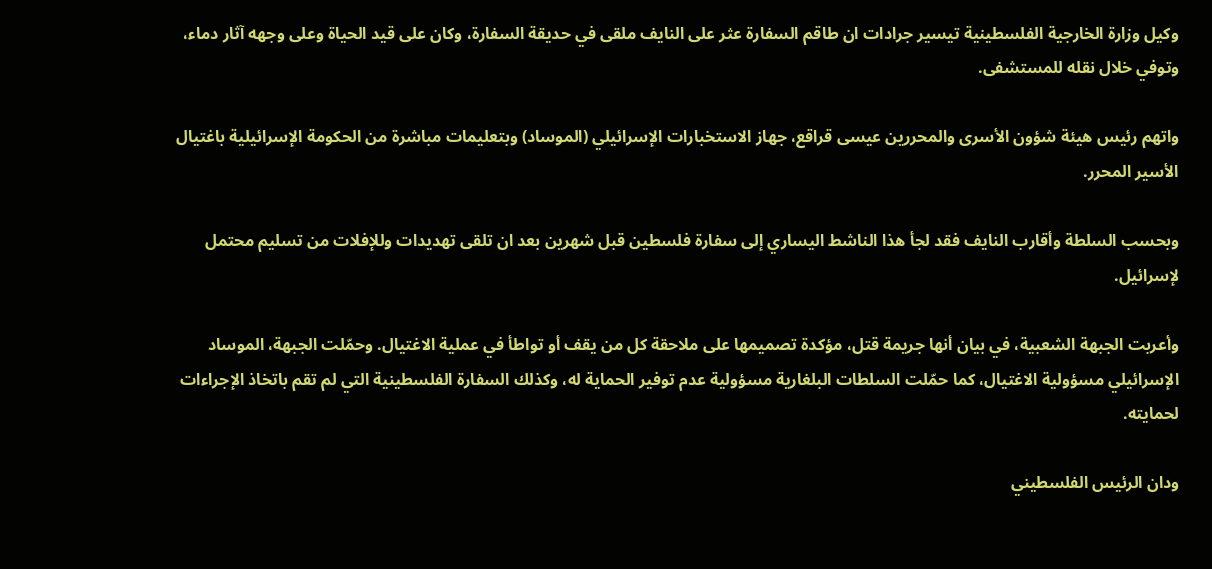وكيل وزارة الخارجية الفلسطينية تيسير جرادات ان طاقم السفارة عثر على النايف ملقى في حديقة السفارة، وكان على قيد الحياة وعلى وجهه آثار دماء، وتوفي خلال نقله للمستشفى.

واتهم رئيس هيئة شؤون الأسرى والمحررين عيسى قراقع، جهاز الاستخبارات الإسرائيلي (الموساد) وبتعليمات مباشرة من الحكومة الإسرائيلية باغتيال الأسير المحرر.

وبحسب السلطة وأقارب النايف فقد لجأ هذا الناشط اليساري إلى سفارة فلسطين قبل شهرين بعد ان تلقى تهديدات وللإفلات من تسليم محتمل لإسرائيل.

وأعربت الجبهة الشعبية، في بيان أنها جريمة قتل، مؤكدة تصميمها على ملاحقة كل من يقف أو تواطأ في عملية الاغتيال. وحمّلت الجبهة، الموساد الإسرائيلي مسؤولية الاغتيال، كما حمّلت السلطات البلغارية مسؤولية عدم توفير الحماية له، وكذلك السفارة الفلسطينية التي لم تقم باتخاذ الإجراءات لحمايته.

ودان الرئيس الفلسطيني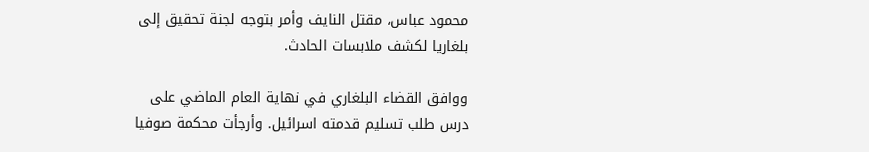محمود عباس، مقتل النايف وأمر بتوجه لجنة تحقيق إلى بلغاريا لكشف ملابسات الحادث.

ووافق القضاء البلغاري في نهاية العام الماضي على درس طلب تسليم قدمته اسرائيل. وأرجأت محكمة صوفيا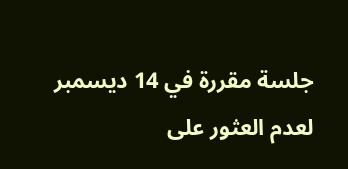جلسة مقررة في 14 ديسمبر لعدم العثور على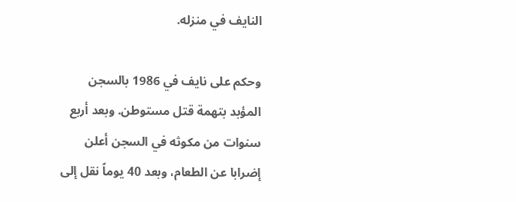النايف في منزله.

وحكم على نايف في 1986 بالسجن المؤبد بتهمة قتل مستوطن. وبعد أربع سنوات من مكوثه في السجن أعلن إضرابا عن الطعام، وبعد 40 يوماً نقل إلى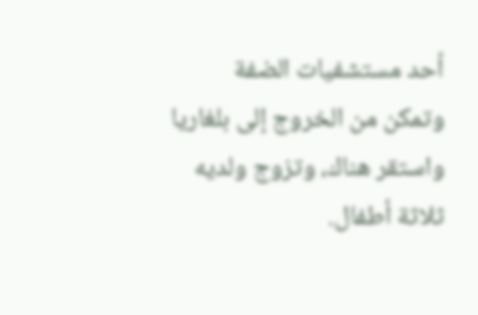أحد مستشفيات الضفة وتمكن من الخروج إلى بلغاريا واستقر هناك، وتزوج ولديه ثلاثة أطفال.